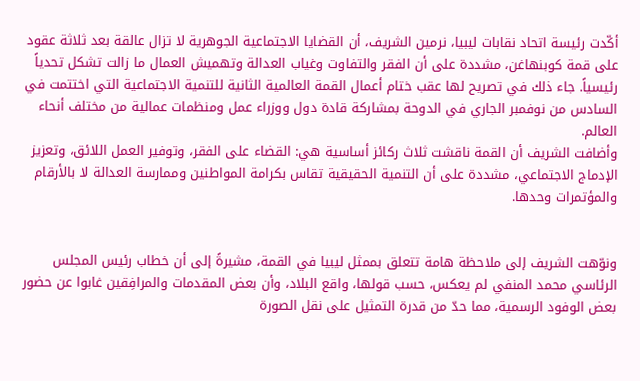أكّدت رئيسة اتحاد نقابات ليبيا، نرمين الشريف، أن القضايا الاجتماعية الجوهرية لا تزال عالقة بعد ثلاثة عقود على قمة كوبنهاغن، مشددة على أن الفقر والتفاوت وغياب العدالة وتهميش العمال ما زالت تشكل تحدياً رئيسياً. جاء ذلك في تصريح لها عقب ختام أعمال القمة العالمية الثانية للتنمية الاجتماعية التي اختتمت في السادس من نوفمبر الجاري في الدوحة بمشاركة قادة دول ووزراء عمل ومنظمات عمالية من مختلف أنحاء العالم.
وأضافت الشريف أن القمة ناقشت ثلاث ركائز أساسية هي: القضاء على الفقر، وتوفير العمل اللائق، وتعزيز الإدماج الاجتماعي، مشددة على أن التنمية الحقيقية تقاس بكرامة المواطنين وممارسة العدالة لا بالأرقام والمؤتمرات وحدها.


ونوّهت الشريف إلى ملاحظة هامة تتعلق بممثل ليبيا في القمة، مشيرةً إلى أن خطاب رئيس المجلس الرئاسي محمد المنفي لم يعكس، حسب قولها، واقع البلاد، وأن بعض المقدمات والمرافِقين غابوا عن حضور بعض الوفود الرسمية، مما حدّ من قدرة التمثيل على نقل الصورة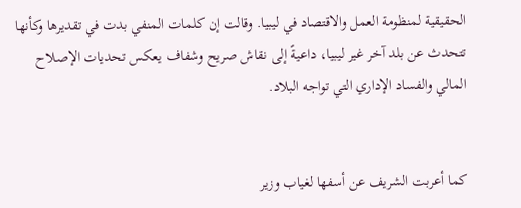الحقيقية لمنظومة العمل والاقتصاد في ليبيا. وقالت إن كلمات المنفي بدت في تقديرها وكأنها تتحدث عن بلد آخر غير ليبيا، داعيةً إلى نقاش صريح وشفاف يعكس تحديات الإصلاح المالي والفساد الإداري التي تواجه البلاد.


كما أعربت الشريف عن أسفها لغياب وزير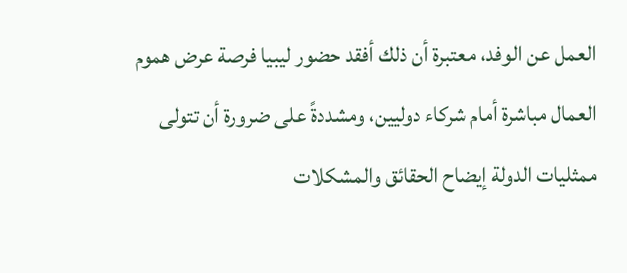العمل عن الوفد، معتبرة أن ذلك أفقد حضور ليبيا فرصة عرض هموم العمال مباشرة أمام شركاء دوليين، ومشددةً على ضرورة أن تتولى ممثليات الدولة إيضاح الحقائق والمشكلات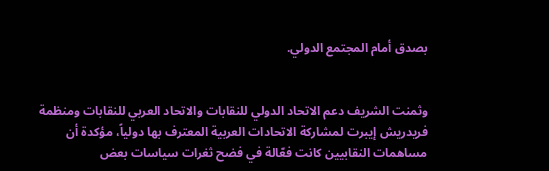بصدق أمام المجتمع الدولي.


وثمنت الشريف دعم الاتحاد الدولي للنقابات والاتحاد العربي للنقابات ومنظمة فريدريش إيبرت لمشاركة الاتحادات العربية المعترف بها دولياً، مؤكدة أن مساهمات النقابيين كانت فعّالة في فضح ثغرات سياسات بعض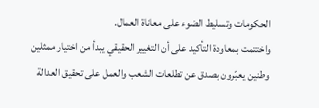الحكومات وتسليط الضوء على معاناة العمال.
واختتمت بمعاودة التأكيد على أن التغيير الحقيقي يبدأ من اختيار ممثلين وطنين يعبّرون بصدق عن تطلعات الشعب والعمل على تحقيق العدالة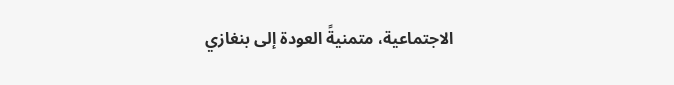الاجتماعية، متمنيةً العودة إلى بنغازي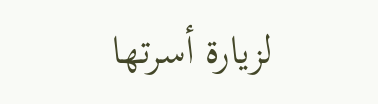لزيارة أسرتها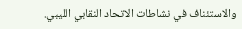والاستئناف في نشاطات الاتحاد النقابي الليبي.